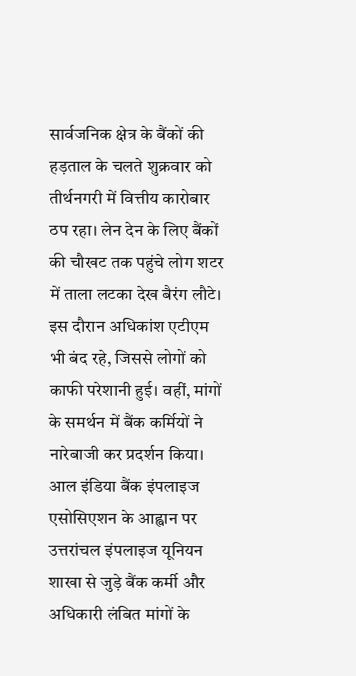सार्वजनिक क्षेत्र के बैंकों की हड़ताल के चलते शुक्रवार को तीर्थनगरी में वित्तीय कारोबार ठप रहा। लेन देन के लिए बैंकों की चौखट तक पहुंचे लोग शटर में ताला लटका देख बैरंग लौटे। इस दौरान अधिकांश एटीएम भी बंद रहे, जिससे लोगों को काफी परेशानी हुई। वहीं, मांगों के समर्थन में बैंक कर्मियों ने नारेबाजी कर प्रदर्शन किया।
आल इंडिया बैंक इंपलाइज एसोसिएशन के आह्वान पर उत्तरांचल इंपलाइज यूनियन शाखा से जुड़े बैंक कर्मी और अधिकारी लंबित मांगों के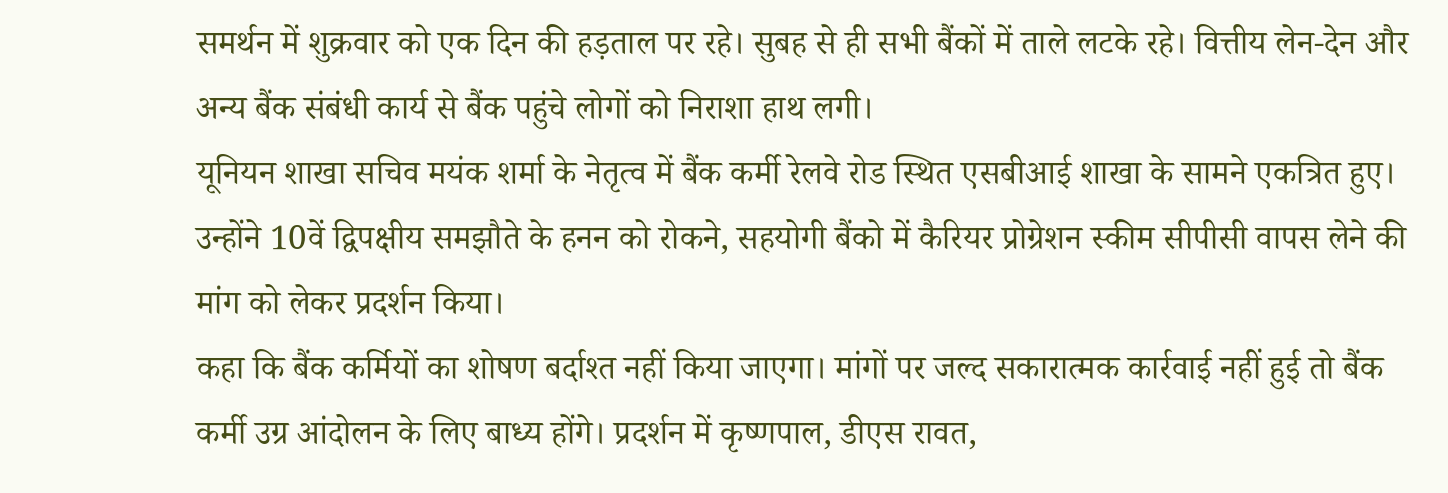समर्थन में शुक्रवार को एक दिन की हड़ताल पर रहे। सुबह से ही सभी बैंकों में ताले लटके रहे। वित्तीय लेन-देन और अन्य बैंक संबंधी कार्य से बैंक पहुंचे लोगों को निराशा हाथ लगी।
यूनियन शाखा सचिव मयंक शर्मा के नेतृत्व में बैंक कर्मी रेलवे रोड स्थित एसबीआई शाखा के सामने एकत्रित हुए। उन्होंने 10वें द्विपक्षीय समझौते के हनन को रोकने, सहयोगी बैंको में कैरियर प्रोग्रेशन स्कीम सीपीसी वापस लेने की मांग को लेकर प्रदर्शन किया।
कहा कि बैंक कर्मियों का शोषण बर्दाश्त नहीं किया जाएगा। मांगों पर जल्द सकारात्मक कार्रवाई नहीं हुई तो बैंक कर्मी उग्र आंदोलन के लिए बाध्य होंगे। प्रदर्शन में कृष्णपाल, डीएस रावत,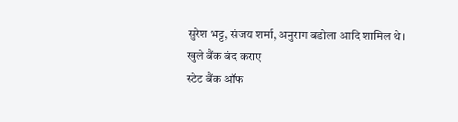सुरेश भट्ट, संजय शर्मा, अनुराग बडोला आदि शामिल थे।
खुले बैंक बंद कराए
स्टेट बैंक ऑफ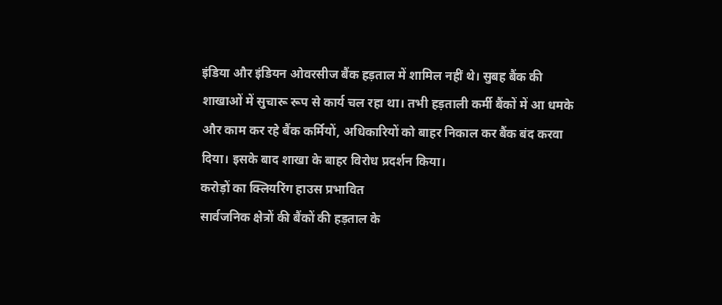इंडिया और इंडियन ओवरसीज बैंक हड़ताल में शामिल नहीं थे। सुबह बैंक की शाखाओं में सुचारू रूप से कार्य चल रहा था। तभी हड़ताली कर्मी बैंकों में आ धमके और काम कर रहे बैंक कर्मियों, अधिकारियों को बाहर निकाल कर बैंक बंद करवा दिया। इसके बाद शाखा के बाहर विरोध प्रदर्शन किया।
करोड़ों का क्लियरिंग हाउस प्रभावित
सार्वजनिक क्षेत्रों की बैंकों की हड़ताल के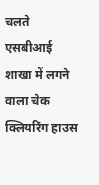चलते एसबीआई शाखा में लगने वाला चेक क्लियरिंग हाउस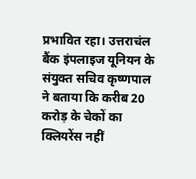प्रभावित रहा। उत्तराचंल बैंक इंपलाइज यूनियन के संयुक्त सचिव कृष्णपाल ने बताया कि करीब 20 करोड़ के चेकों का क्लियरेंस नहीं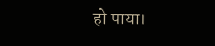हो पाया।